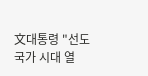文대통령 "선도국가 시대 열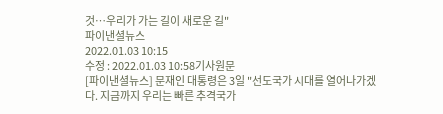것…우리가 가는 길이 새로운 길"
파이낸셜뉴스
2022.01.03 10:15
수정 : 2022.01.03 10:58기사원문
[파이낸셜뉴스] 문재인 대통령은 3일 "선도국가 시대를 열어나가겠다. 지금까지 우리는 빠른 추격국가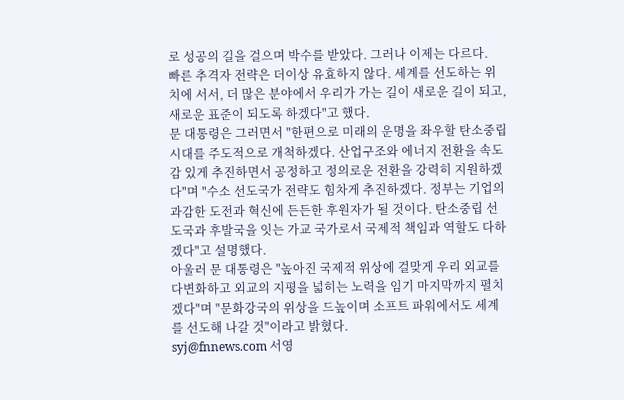로 성공의 길을 걸으며 박수를 받았다. 그러나 이제는 다르다.
빠른 추격자 전략은 더이상 유효하지 않다. 세계를 선도하는 위치에 서서, 더 많은 분야에서 우리가 가는 길이 새로운 길이 되고, 새로운 표준이 되도록 하겠다"고 했다.
문 대통령은 그러면서 "한편으로 미래의 운명을 좌우할 탄소중립 시대를 주도적으로 개척하겠다. 산업구조와 에너지 전환을 속도감 있게 추진하면서 공정하고 정의로운 전환을 강력히 지원하겠다"며 "수소 선도국가 전략도 힘차게 추진하겠다. 정부는 기업의 과감한 도전과 혁신에 든든한 후원자가 될 것이다. 탄소중립 선도국과 후발국을 잇는 가교 국가로서 국제적 책임과 역할도 다하겠다"고 설명했다.
아울러 문 대통령은 "높아진 국제적 위상에 걸맞게 우리 외교를 다변화하고 외교의 지평을 넓히는 노력을 임기 마지막까지 펼치겠다"며 "문화강국의 위상을 드높이며 소프트 파워에서도 세계를 선도해 나갈 것"이라고 밝혔다.
syj@fnnews.com 서영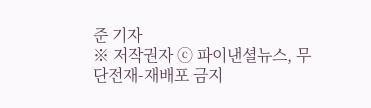준 기자
※ 저작권자 ⓒ 파이낸셜뉴스, 무단전재-재배포 금지